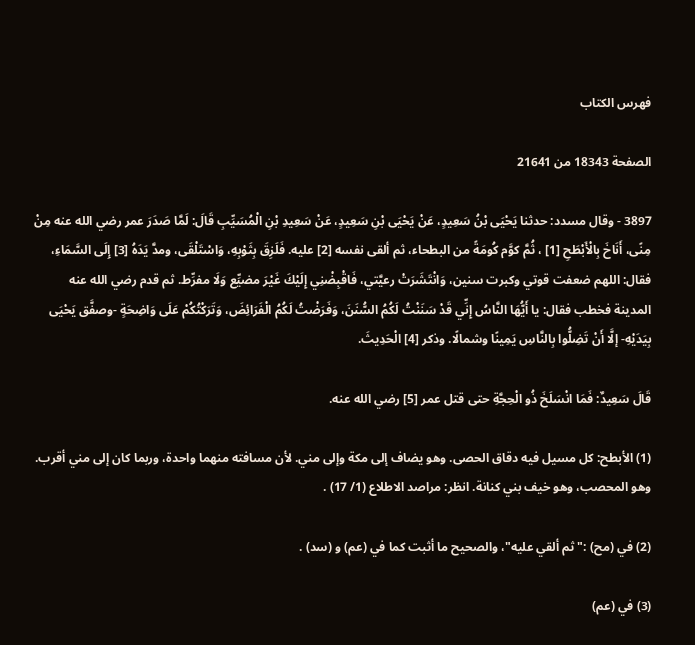فهرس الكتاب

الصفحة 18343 من 21641

3897 - وقال مسدد: حدثنا يَحْيَى بْنُ سَعِيدٍ، عَنْ يَحْيَى بْنِ سَعِيدٍ، عَنْ سَعِيدِ بْنِ الْمُسَيِّبِ قَالَ: لَمَّا صَدَرَ عمر رضي الله عنه مِنْ مِنًى، أَنَاخَ بِالْأَبْطَحِ [1] ، ثُمَّ كوَّم كُومَةً من البطحاء، ثم ألقى نفسه [2] عليه. فَلَزِقَ بِثَوْبِهِ، وَاسْتَلْقَى، ومدَّ يَدَهُ [3] إِلَى السَّمَاءِ، فقال: اللهم ضعفت قوتي وكبرت سنين، وَانْتَشَرَتْ رعيَّتي، فَاقْبِضْنِي إِلَيْكَ غَيْرَ مضيِّع وَلَا مفرِّط. ثم قدم رضي الله عنه المدينة فخطب فقال: يا أَيُّهَا النَّاسُ إِنِّي قَدْ سَنَنْتُ لَكُمُ السُّنَنَ، وَفَرَضْتُ لَكُمُ الْفَرَائِضَ، وَتَرَكْتُكُمْ عَلَى وَاضِحَةٍ -وصفَّق يَحْيَى بِيَدَيْهِ- إلَّا أَنْ تَضِلُّوا بِالنَّاسِ يَمِينًا وشمالًا. وذكر [4] الْحَدِيثَ.

قَالَ سَعِيدٌ: فَمَا انْسَلَخَ ذُو الْحِجَّةِ حتى قتل عمر [5] رضي الله عنه.

(1) الأبطح: كل مسيل فيه دقاق الحصى. وهو يضاف إلى مكة وإلى مني. لأن مسافته منهما واحدة، وربما كان إلى مني أقرب. وهو المحصب، وهو خيف بني كنانة. انظر: مراصد الاطلاع (1/ 17) .

(2) في (مح) :"ثم ألقي عليه"، والصحيح ما أثبت كما في (عم) و (سد) .

(3) في (عم)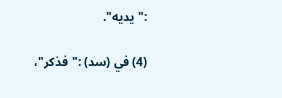:"يديه".

(4) في (سد) :"فذكر"،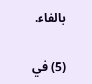بالفاء.

(5) في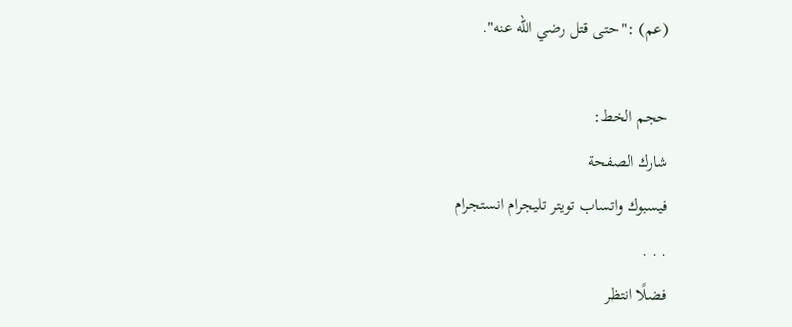(عم) :"حتى قتل رضي الله عنه".

حجم الخط:
شارك الصفحة
فيسبوك واتساب تويتر تليجرام انستجرام
. . .
فضلًا انتظر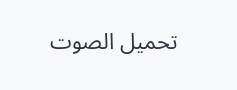تحميل الصوت